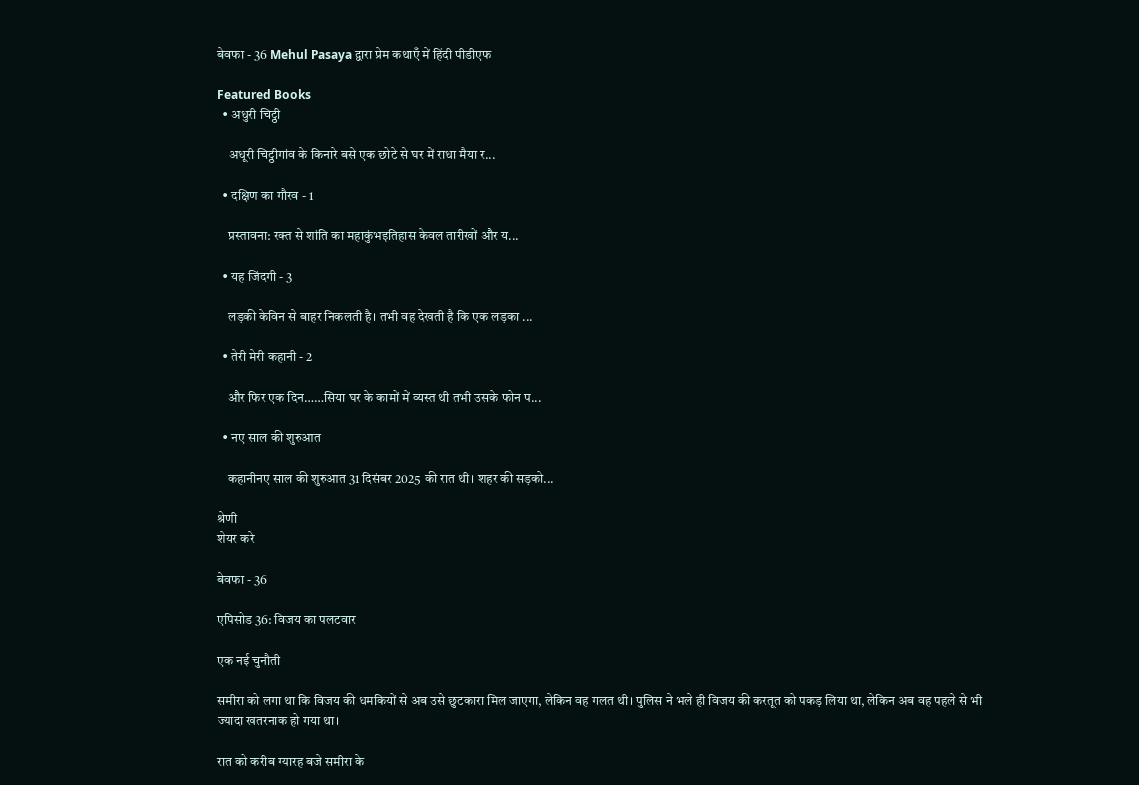बेवफा - 36 Mehul Pasaya द्वारा प्रेम कथाएँ में हिंदी पीडीएफ

Featured Books
  • अधुरी चिट्ठी

    अधूरी चिट्ठीगांव के किनारे बसे एक छोटे से घर में राधा मैया र...

  • दक्षिण का गौरव - 1

    प्रस्तावना: रक्त से शांति का महाकुंभइतिहास केवल तारीखों और य...

  • यह जिंदगी - 3

    लड़की केविन से बाहर निकलती है। तभी वह देखती है कि एक लड़का ...

  • तेरी मेरी कहानी - 2

    और फिर एक दिन……सिया घर के कामों में व्यस्त थी तभी उसके फोन प...

  • नए साल की शुरुआत

    कहानीनए साल की शुरुआत 31 दिसंबर 2025 की रात थी। शहर की सड़को...

श्रेणी
शेयर करे

बेवफा - 36

एपिसोड 36: विजय का पलटवार

एक नई चुनौती

समीरा को लगा था कि विजय की धमकियों से अब उसे छुटकारा मिल जाएगा, लेकिन वह गलत थी। पुलिस ने भले ही विजय की करतूत को पकड़ लिया था, लेकिन अब वह पहले से भी ज्यादा खतरनाक हो गया था।

रात को करीब ग्यारह बजे समीरा के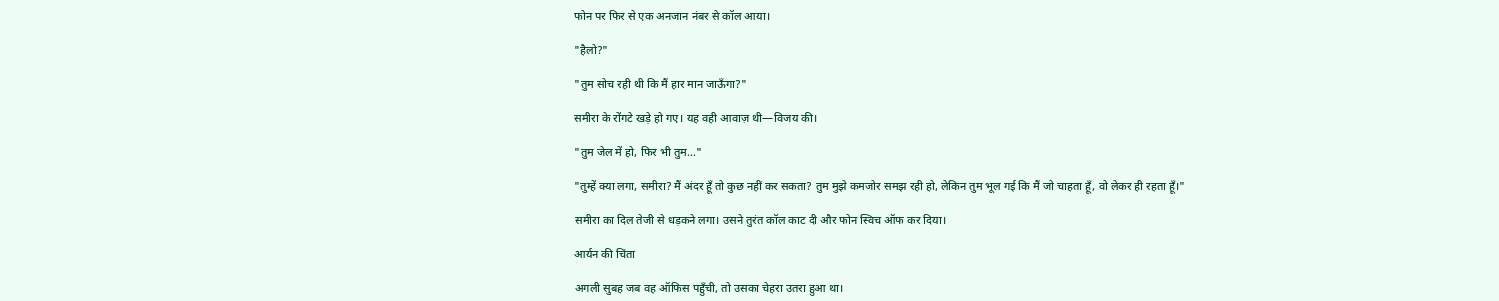फोन पर फिर से एक अनजान नंबर से कॉल आया।

"हैलो?"

"तुम सोच रही थी कि मैं हार मान जाऊँगा?"

समीरा के रोंगटे खड़े हो गए। यह वही आवाज़ थी—विजय की।

"तुम जेल में हो, फिर भी तुम..."

"तुम्हें क्या लगा, समीरा? मैं अंदर हूँ तो कुछ नहीं कर सकता? तुम मुझे कमजोर समझ रही हो, लेकिन तुम भूल गई कि मैं जो चाहता हूँ, वो लेकर ही रहता हूँ।"

समीरा का दिल तेजी से धड़कने लगा। उसने तुरंत कॉल काट दी और फोन स्विच ऑफ कर दिया।

आर्यन की चिंता

अगली सुबह जब वह ऑफिस पहुँची, तो उसका चेहरा उतरा हुआ था।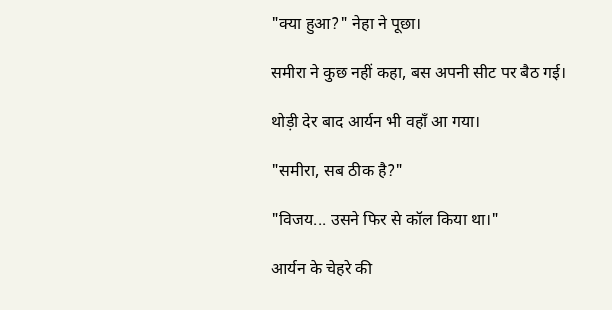"क्या हुआ?" नेहा ने पूछा।

समीरा ने कुछ नहीं कहा, बस अपनी सीट पर बैठ गई।

थोड़ी देर बाद आर्यन भी वहाँ आ गया।

"समीरा, सब ठीक है?"

"विजय... उसने फिर से कॉल किया था।"

आर्यन के चेहरे की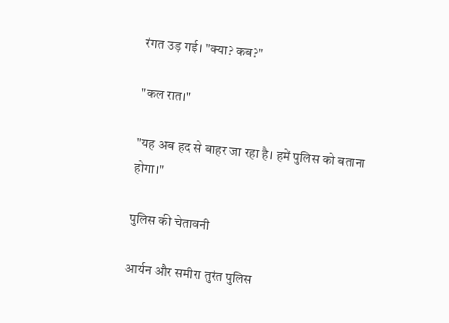रंगत उड़ गई। "क्या? कब?"

"कल रात।"

"यह अब हद से बाहर जा रहा है। हमें पुलिस को बताना होगा।"

पुलिस की चेतावनी

आर्यन और समीरा तुरंत पुलिस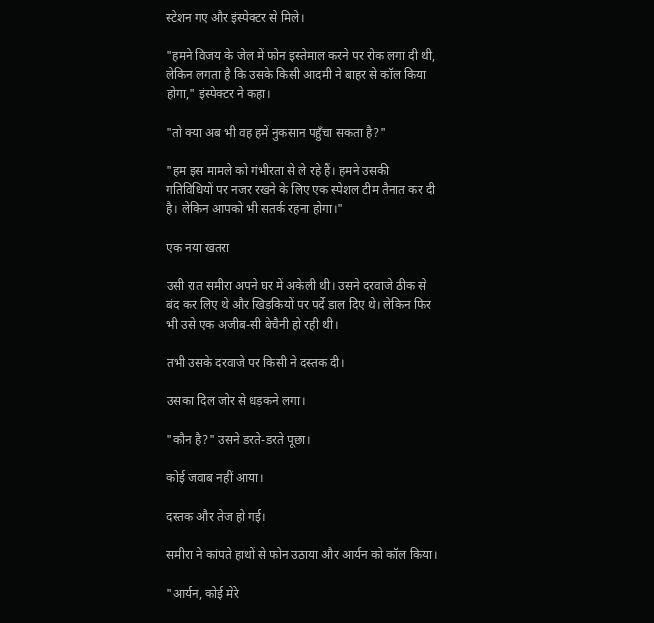स्टेशन गए और इंस्पेक्टर से मिले।

"हमने विजय के जेल में फोन इस्तेमाल करने पर रोक लगा दी थी, लेकिन लगता है कि उसके किसी आदमी ने बाहर से कॉल किया होगा," इंस्पेक्टर ने कहा।

"तो क्या अब भी वह हमें नुकसान पहुँचा सकता है?"

"हम इस मामले को गंभीरता से ले रहे हैं। हमने उसकी गतिविधियों पर नजर रखने के लिए एक स्पेशल टीम तैनात कर दी है। लेकिन आपको भी सतर्क रहना होगा।"

एक नया खतरा

उसी रात समीरा अपने घर में अकेली थी। उसने दरवाजे ठीक से बंद कर लिए थे और खिड़कियों पर पर्दे डाल दिए थे। लेकिन फिर भी उसे एक अजीब-सी बेचैनी हो रही थी।

तभी उसके दरवाजे पर किसी ने दस्तक दी।

उसका दिल जोर से धड़कने लगा।

"कौन है?" उसने डरते-डरते पूछा।

कोई जवाब नहीं आया।

दस्तक और तेज हो गई।

समीरा ने कांपते हाथों से फोन उठाया और आर्यन को कॉल किया।

"आर्यन, कोई मेरे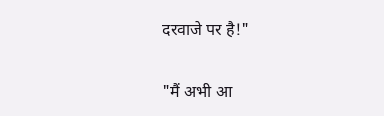दरवाजे पर है!"

"मैं अभी आ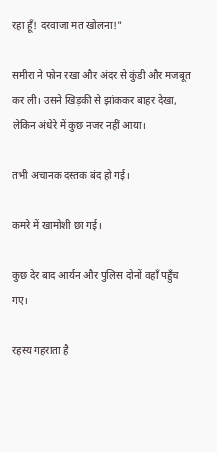रहा हूँ! दरवाजा मत खोलना!"

समीरा ने फोन रखा और अंदर से कुंडी और मजबूत कर ली। उसने खिड़की से झांककर बाहर देखा, लेकिन अंधेरे में कुछ नजर नहीं आया।

तभी अचानक दस्तक बंद हो गई।

कमरे में खामोशी छा गई।

कुछ देर बाद आर्यन और पुलिस दोनों वहाँ पहुँच गए।

रहस्य गहराता है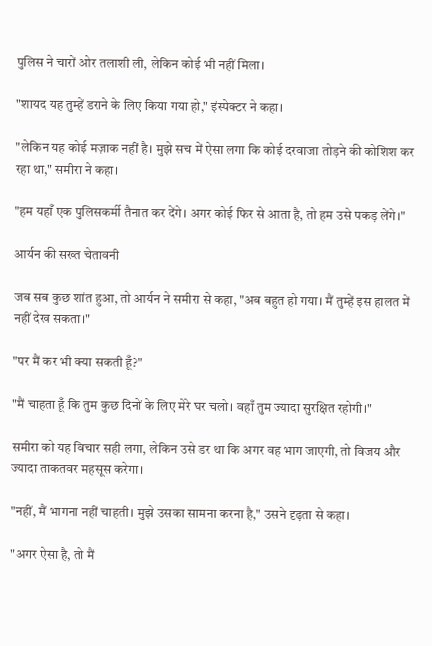पुलिस ने चारों ओर तलाशी ली, लेकिन कोई भी नहीं मिला।

"शायद यह तुम्हें डराने के लिए किया गया हो," इंस्पेक्टर ने कहा।

"लेकिन यह कोई मज़ाक नहीं है। मुझे सच में ऐसा लगा कि कोई दरवाजा तोड़ने की कोशिश कर रहा था," समीरा ने कहा।

"हम यहाँ एक पुलिसकर्मी तैनात कर देंगे। अगर कोई फिर से आता है, तो हम उसे पकड़ लेंगे।"

आर्यन की सख्त चेतावनी

जब सब कुछ शांत हुआ, तो आर्यन ने समीरा से कहा, "अब बहुत हो गया। मैं तुम्हें इस हालत में नहीं देख सकता।"

"पर मैं कर भी क्या सकती हूँ?"

"मैं चाहता हूँ कि तुम कुछ दिनों के लिए मेरे घर चलो। वहाँ तुम ज्यादा सुरक्षित रहोगी।"

समीरा को यह विचार सही लगा, लेकिन उसे डर था कि अगर वह भाग जाएगी, तो विजय और ज्यादा ताकतवर महसूस करेगा।

"नहीं, मैं भागना नहीं चाहती। मुझे उसका सामना करना है," उसने दृढ़ता से कहा।

"अगर ऐसा है, तो मैं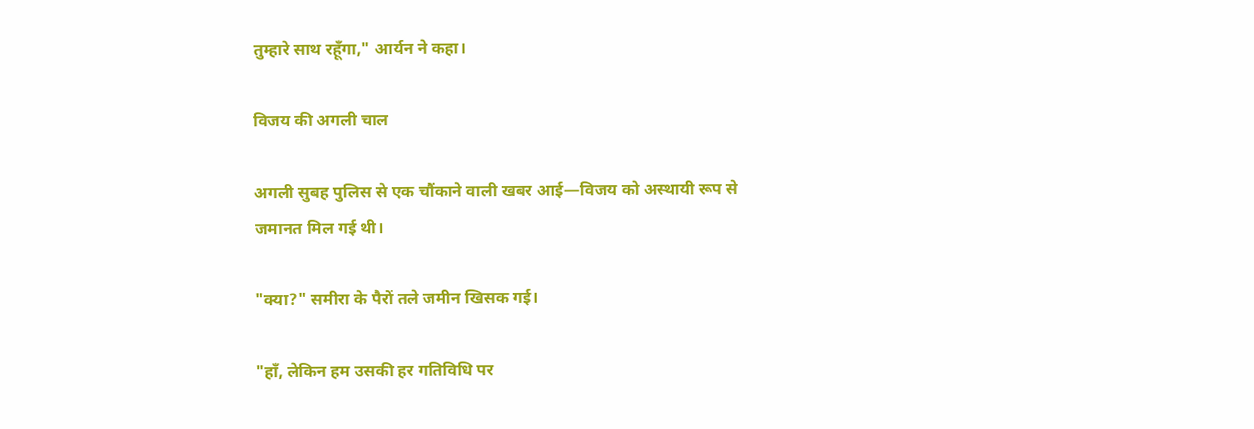तुम्हारे साथ रहूँगा," आर्यन ने कहा।

विजय की अगली चाल

अगली सुबह पुलिस से एक चौंकाने वाली खबर आई—विजय को अस्थायी रूप से जमानत मिल गई थी।

"क्या?" समीरा के पैरों तले जमीन खिसक गई।

"हाँ, लेकिन हम उसकी हर गतिविधि पर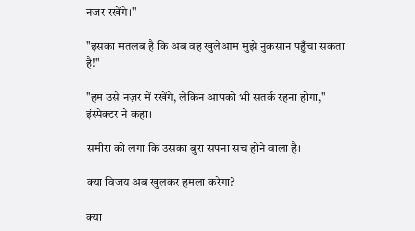नजर रखेंगे।"

"इसका मतलब है कि अब वह खुलेआम मुझे नुकसान पहुँचा सकता है!"

"हम उसे नज़र में रखेंगे, लेकिन आपको भी सतर्क रहना होगा," इंस्पेक्टर ने कहा।

समीरा को लगा कि उसका बुरा सपना सच होने वाला है।

क्या विजय अब खुलकर हमला करेगा?

क्या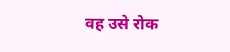वह उसे रोक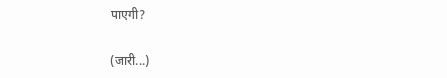पाएगी?

(जारी...)